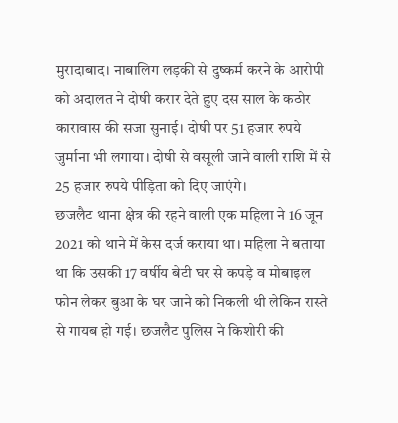मुरादाबाद। नाबालिग लड़की से दुष्कर्म करने के आरोपी को अदालत ने दोषी करार देते हुए दस साल के कठोर कारावास की सजा सुनाई। दोषी पर 51 हजार रुपये जुर्माना भी लगाया। दोषी से वसूली जाने वाली राशि में से 25 हजार रुपये पीड़िता को दिए जाएंगे।
छजलैट थाना क्षेत्र की रहने वाली एक महिला ने 16 जून 2021 को थाने में केस दर्ज कराया था। महिला ने बताया था कि उसकी 17 वर्षीय बेटी घर से कपड़े व मोबाइल फोन लेकर बुआ के घर जाने को निकली थी लेकिन रास्ते से गायब हो गई। छजलैट पुलिस ने किशोरी की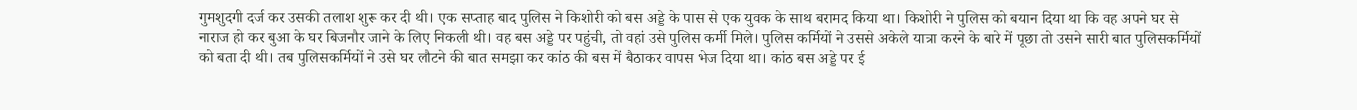गुमशुदगी दर्ज कर उसकी तलाश शुरू कर दी थी। एक सप्ताह बाद पुलिस ने किशोरी को बस अड्डे के पास से एक युवक के साथ बरामद किया था। किशोरी ने पुलिस को बयान दिया था कि वह अपने घर से नाराज हो कर बुआ के घर बिजनौर जाने के लिए निकली थी। वह बस अड्डे पर पहुंची, तो वहां उसे पुलिस कर्मी मिले। पुलिस कर्मियों ने उससे अकेले यात्रा करने के बारे में पूछा तो उसने सारी बात पुलिसकर्मियों को बता दी थी। तब पुलिसकर्मियों ने उसे घर लौटने की बात समझा कर कांठ की बस में बैठाकर वापस भेज दिया था। कांठ बस अड्डे पर ई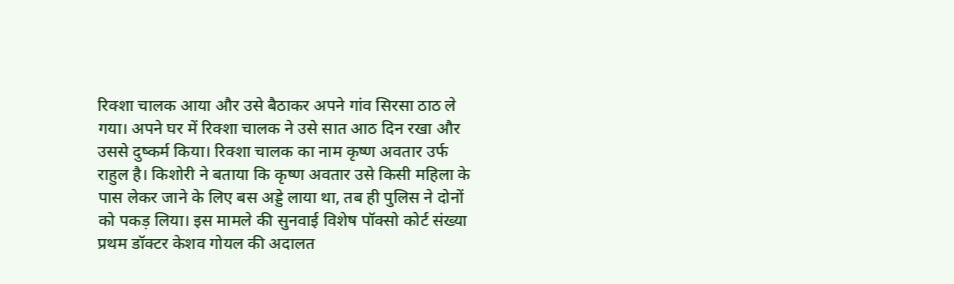रिक्शा चालक आया और उसे बैठाकर अपने गांव सिरसा ठाठ ले गया। अपने घर में रिक्शा चालक ने उसे सात आठ दिन रखा और उससे दुष्कर्म किया। रिक्शा चालक का नाम कृष्ण अवतार उर्फ राहुल है। किशोरी ने बताया कि कृष्ण अवतार उसे किसी महिला के पास लेकर जाने के लिए बस अड्डे लाया था, तब ही पुलिस ने दोनों को पकड़ लिया। इस मामले की सुनवाई विशेष पॉक्सो कोर्ट संख्या प्रथम डॉक्टर केशव गोयल की अदालत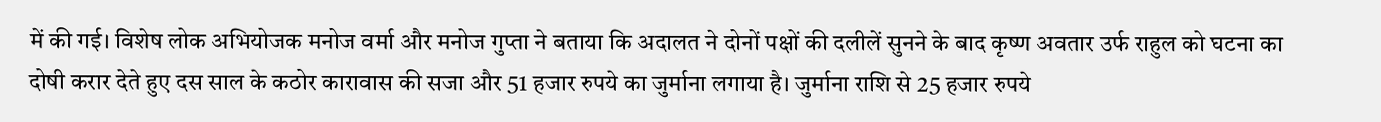में की गई। विशेष लोक अभियोजक मनोज वर्मा और मनोज गुप्ता ने बताया कि अदालत ने दोनों पक्षों की दलीलें सुनने के बाद कृष्ण अवतार उर्फ राहुल को घटना का दोषी करार देते हुए दस साल के कठोर कारावास की सजा और 51 हजार रुपये का जुर्माना लगाया है। जुर्माना राशि से 25 हजार रुपये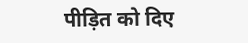पीड़ित को दिए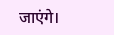जाएंगे।